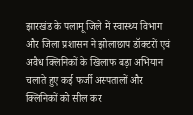झारखंड के पलामू जिले में स्वास्थ्य विभाग और जिला प्रशासन ने झोलाछाप डॉक्टरों एवं अवैध क्लिनिकों के खिलाफ बड़ा अभियान चलाते हुए कई फर्जी अस्पतालों और क्लिनिकों को सील कर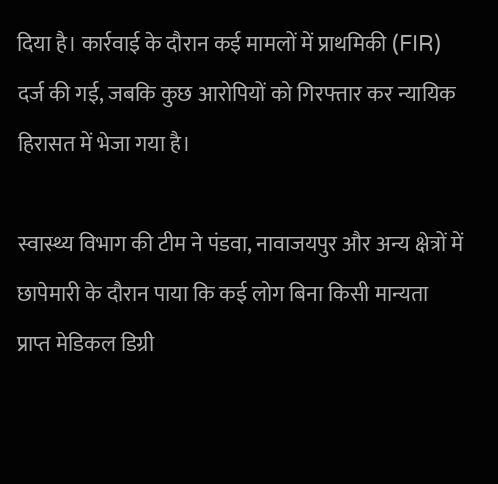दिया है। कार्रवाई के दौरान कई मामलों में प्राथमिकी (FIR) दर्ज की गई, जबकि कुछ आरोपियों को गिरफ्तार कर न्यायिक हिरासत में भेजा गया है।

स्वास्थ्य विभाग की टीम ने पंडवा, नावाजयपुर और अन्य क्षेत्रों में छापेमारी के दौरान पाया कि कई लोग बिना किसी मान्यता प्राप्त मेडिकल डिग्री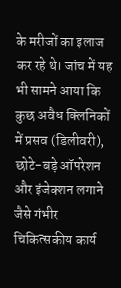के मरीजों का इलाज कर रहे थे। जांच में यह भी सामने आया कि कुछ अवैध क्लिनिकों में प्रसव (डिलीवरी), छोटे-बड़े ऑपरेशन और इंजेक्शन लगाने जैसे गंभीर चिकित्सकीय कार्य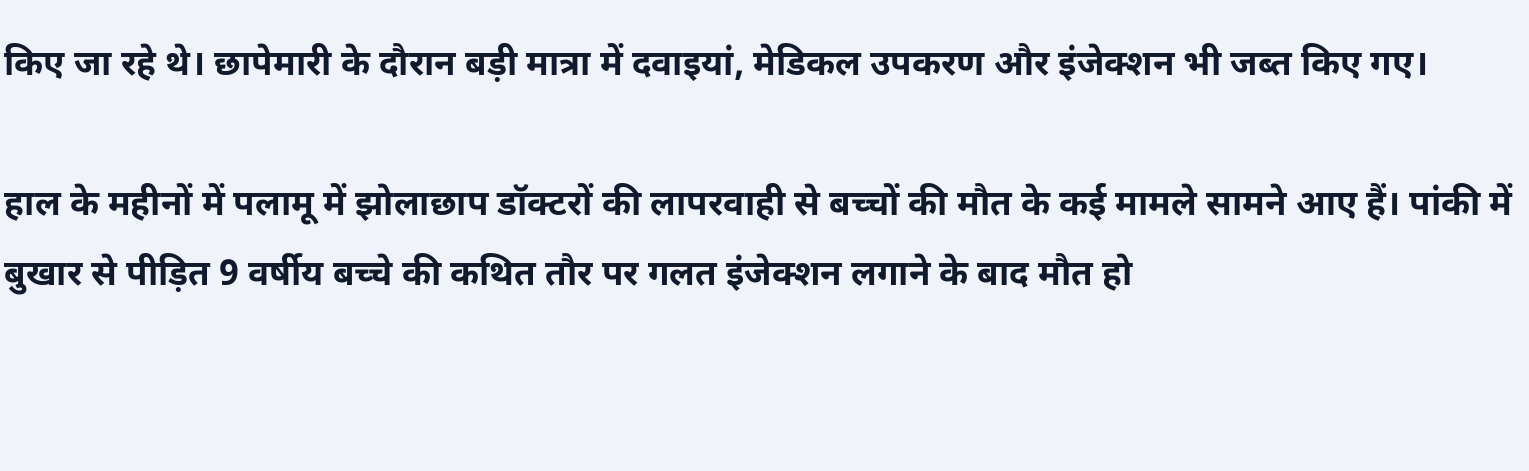किए जा रहे थे। छापेमारी के दौरान बड़ी मात्रा में दवाइयां, मेडिकल उपकरण और इंजेक्शन भी जब्त किए गए।

हाल के महीनों में पलामू में झोलाछाप डॉक्टरों की लापरवाही से बच्चों की मौत के कई मामले सामने आए हैं। पांकी में बुखार से पीड़ित 9 वर्षीय बच्चे की कथित तौर पर गलत इंजेक्शन लगाने के बाद मौत हो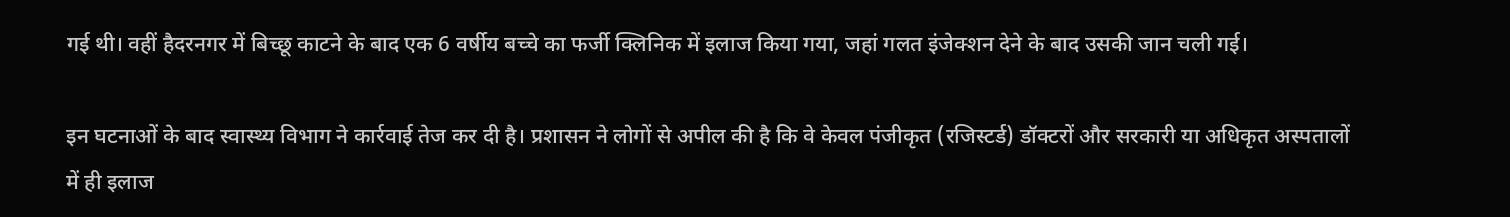गई थी। वहीं हैदरनगर में बिच्छू काटने के बाद एक 6 वर्षीय बच्चे का फर्जी क्लिनिक में इलाज किया गया, जहां गलत इंजेक्शन देने के बाद उसकी जान चली गई।

इन घटनाओं के बाद स्वास्थ्य विभाग ने कार्रवाई तेज कर दी है। प्रशासन ने लोगों से अपील की है कि वे केवल पंजीकृत (रजिस्टर्ड) डॉक्टरों और सरकारी या अधिकृत अस्पतालों में ही इलाज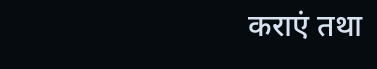कराएं तथा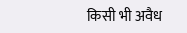किसी भी अवैध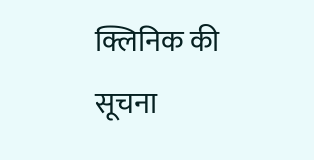क्लिनिक की सूचना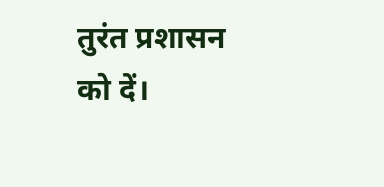तुरंत प्रशासन को दें।